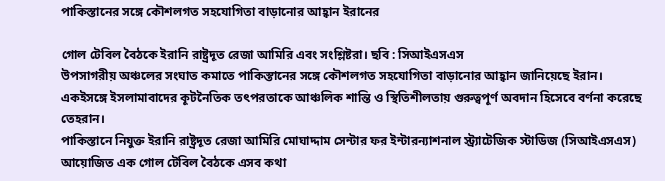পাকিস্তানের সঙ্গে কৌশলগত সহযোগিতা বাড়ানোর আহ্বান ইরানের

গোল টেবিল বৈঠকে ইরানি রাষ্ট্রদূত রেজা আমিরি এবং সংশ্লিষ্টরা। ছবি : সিআইএসএস
উপসাগরীয় অঞ্চলের সংঘাত কমাতে পাকিস্তানের সঙ্গে কৌশলগত সহযোগিতা বাড়ানোর আহ্বান জানিয়েছে ইরান। একইসঙ্গে ইসলামাবাদের কূটনৈতিক তৎপরতাকে আঞ্চলিক শান্তি ও স্থিতিশীলতায় গুরুত্বপূর্ণ অবদান হিসেবে বর্ণনা করেছে তেহরান।
পাকিস্তানে নিযুক্ত ইরানি রাষ্ট্রদূত রেজা আমিরি মোঘাদ্দাম সেন্টার ফর ইন্টারন্যাশনাল স্ট্র্যাটেজিক স্টাডিজ (সিআইএসএস) আয়োজিত এক গোল টেবিল বৈঠকে এসব কথা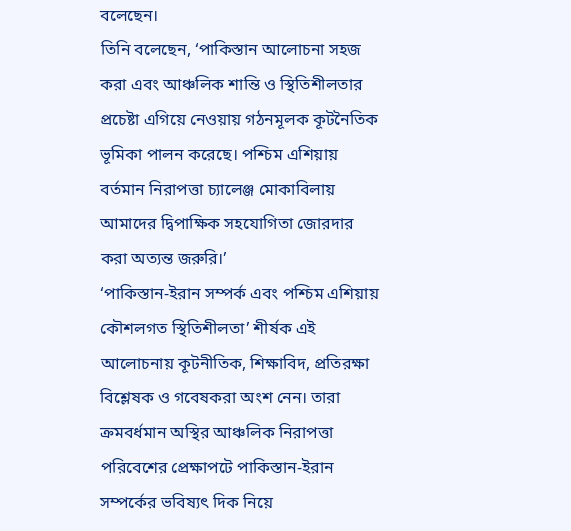বলেছেন।
তিনি বলেছেন, ‘পাকিস্তান আলোচনা সহজ করা এবং আঞ্চলিক শান্তি ও স্থিতিশীলতার প্রচেষ্টা এগিয়ে নেওয়ায় গঠনমূলক কূটনৈতিক ভূমিকা পালন করেছে। পশ্চিম এশিয়ায় বর্তমান নিরাপত্তা চ্যালেঞ্জ মোকাবিলায় আমাদের দ্বিপাক্ষিক সহযোগিতা জোরদার করা অত্যন্ত জরুরি।’
‘পাকিস্তান-ইরান সম্পর্ক এবং পশ্চিম এশিয়ায় কৌশলগত স্থিতিশীলতা’ শীর্ষক এই আলোচনায় কূটনীতিক, শিক্ষাবিদ, প্রতিরক্ষা বিশ্লেষক ও গবেষকরা অংশ নেন। তারা ক্রমবর্ধমান অস্থির আঞ্চলিক নিরাপত্তা পরিবেশের প্রেক্ষাপটে পাকিস্তান-ইরান সম্পর্কের ভবিষ্যৎ দিক নিয়ে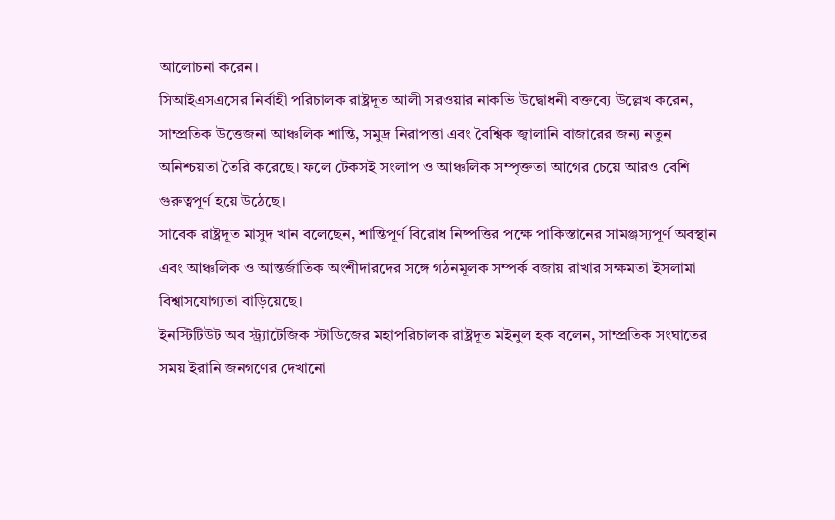আলোচনা করেন।
সিআইএসএসের নির্বাহী পরিচালক রাষ্ট্রদূত আলী সরওয়ার নাকভি উদ্বোধনী বক্তব্যে উল্লেখ করেন, সাম্প্রতিক উত্তেজনা আঞ্চলিক শান্তি, সমুদ্র নিরাপত্তা এবং বৈশ্বিক জ্বালানি বাজারের জন্য নতুন অনিশ্চয়তা তৈরি করেছে। ফলে টেকসই সংলাপ ও আঞ্চলিক সম্পৃক্ততা আগের চেয়ে আরও বেশি গুরুত্বপূর্ণ হয়ে উঠেছে।
সাবেক রাষ্ট্রদূত মাসুদ খান বলেছেন, শান্তিপূর্ণ বিরোধ নিষ্পত্তির পক্ষে পাকিস্তানের সামঞ্জস্যপূর্ণ অবস্থান এবং আঞ্চলিক ও আন্তর্জাতিক অংশীদারদের সঙ্গে গঠনমূলক সম্পর্ক বজায় রাখার সক্ষমতা ইসলামা বিশ্বাসযোগ্যতা বাড়িয়েছে।
ইনস্টিটিউট অব স্ট্র্যাটেজিক স্টাডিজের মহাপরিচালক রাষ্ট্রদূত মইনুল হক বলেন, সাম্প্রতিক সংঘাতের সময় ইরানি জনগণের দেখানো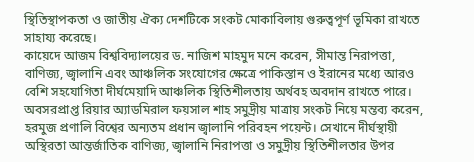স্থিতিস্থাপকতা ও জাতীয় ঐক্য দেশটিকে সংকট মোকাবিলায় গুরুত্বপূর্ণ ভূমিকা রাখতে সাহায্য করেছে।
কায়েদে আজম বিশ্ববিদ্যালয়ের ড. নাজিশ মাহমুদ মনে করেন, সীমান্ত নিরাপত্তা, বাণিজ্য, জ্বালানি এবং আঞ্চলিক সংযোগের ক্ষেত্রে পাকিস্তান ও ইরানের মধ্যে আরও বেশি সহযোগিতা দীর্ঘমেয়াদি আঞ্চলিক স্থিতিশীলতায় অর্থবহ অবদান রাখতে পারে।
অবসরপ্রাপ্ত রিয়ার অ্যাডমিরাল ফয়সাল শাহ সমুদ্রীয় মাত্রায় সংকট নিয়ে মন্তব্য করেন, হরমুজ প্রণালি বিশ্বের অন্যতম প্রধান জ্বালানি পরিবহন পয়েন্ট। সেখানে দীর্ঘস্থায়ী অস্থিরতা আন্তর্জাতিক বাণিজ্য, জ্বালানি নিরাপত্তা ও সমুদ্রীয় স্থিতিশীলতার উপর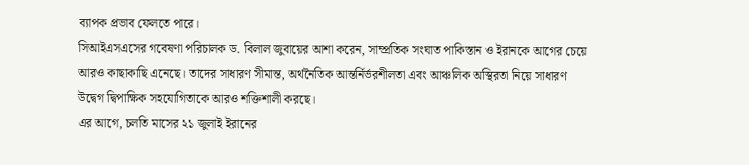ব্যাপক প্রভাব ফেলতে পারে।
সিআইএসএসের গবেষণা পরিচালক ড. বিলাল জুবায়ের আশা করেন, সাম্প্রতিক সংঘাত পাকিস্তান ও ইরানকে আগের চেয়ে আরও কাছাকাছি এনেছে। তাদের সাধারণ সীমান্ত, অর্থনৈতিক আন্তর্নির্ভরশীলতা এবং আঞ্চলিক অস্থিরতা নিয়ে সাধারণ উদ্বেগ দ্বিপাক্ষিক সহযোগিতাকে আরও শক্তিশালী করছে।
এর আগে, চলতি মাসের ২১ জুলাই ইরানের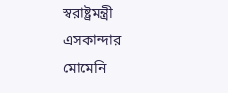স্বরাষ্ট্রমন্ত্রী এসকান্দার মোমেনি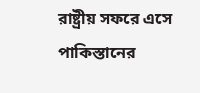রাষ্ট্রীয় সফরে এসে পাকিস্তানের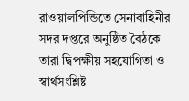রাওয়ালপিন্ডিতে সেনাবাহিনীর সদর দপ্তরে অনুষ্ঠিত বৈঠকে তারা দ্বিপক্ষীয় সহযোগিতা ও স্বার্থসংশ্লিষ্ট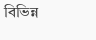বিভিন্ন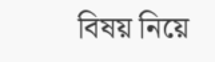বিষয় নিয়ে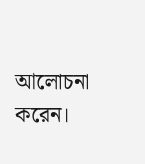আলোচনা করেন।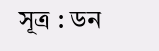সূত্র : ডন